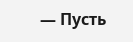— Пусть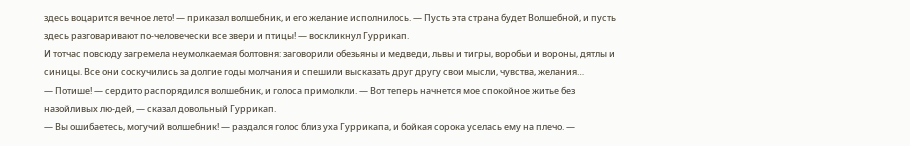здесь воцарится вечное лето! — приказал волшебник, и его желание исполнилось. — Пусть эта страна будет Волшебной, и пусть здесь разговаривают по-человечески все звери и птицы! — воскликнул Гуррикап.
И тотчас повсюду загремела неумолкаемая болтовня: заговорили обезьяны и медведи, львы и тигры, воробьи и вороны, дятлы и синицы. Все они соскучились за долгие годы молчания и спешили высказать друг другу свои мысли, чувства, желания…
— Потише! — сердито распорядился волшебник, и голоса примолкли. — Вот теперь начнется мое спокойное житье без назойливых лю-дей, — сказал довольный Гуррикап.
— Вы ошибаетесь, могучий волшебник! — раздался голос близ уха Гуррикапа, и бойкая сорока уселась ему на плечо. —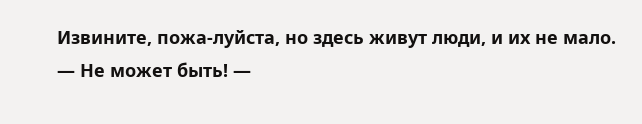Извините, пожа-луйста, но здесь живут люди, и их не мало.
— Не может быть! —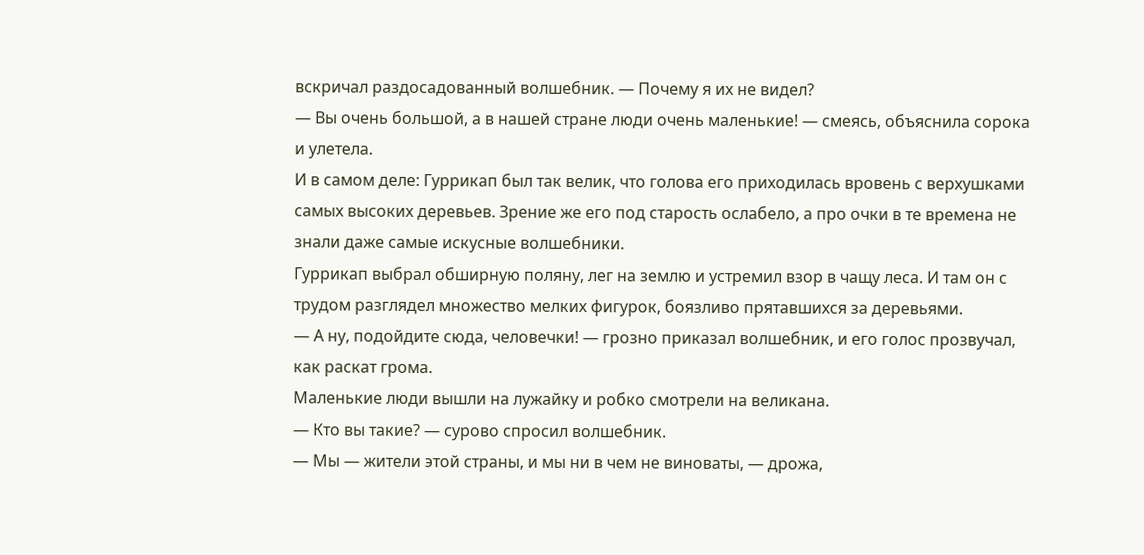вскричал раздосадованный волшебник. — Почему я их не видел?
— Вы очень большой, а в нашей стране люди очень маленькие! — смеясь, объяснила сорока и улетела.
И в самом деле: Гуррикап был так велик, что голова его приходилась вровень с верхушками самых высоких деревьев. Зрение же его под старость ослабело, а про очки в те времена не знали даже самые искусные волшебники.
Гуррикап выбрал обширную поляну, лег на землю и устремил взор в чащу леса. И там он с трудом разглядел множество мелких фигурок, боязливо прятавшихся за деревьями.
— А ну, подойдите сюда, человечки! — грозно приказал волшебник, и его голос прозвучал, как раскат грома.
Маленькие люди вышли на лужайку и робко смотрели на великана.
— Кто вы такие? — сурово спросил волшебник.
— Мы — жители этой страны, и мы ни в чем не виноваты, — дрожа,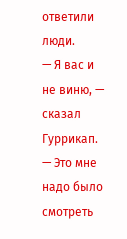ответили люди.
— Я вас и не виню, — сказал Гуррикап. — Это мне надо было смотреть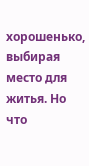хорошенько, выбирая место для житья. Но что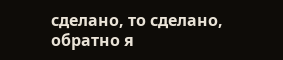сделано, то сделано, обратно я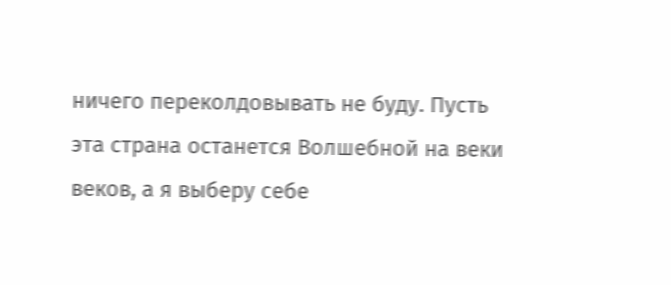ничего переколдовывать не буду. Пусть эта страна останется Волшебной на веки веков, а я выберу себе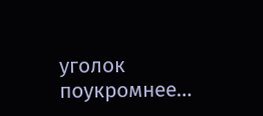уголок поукромнее…